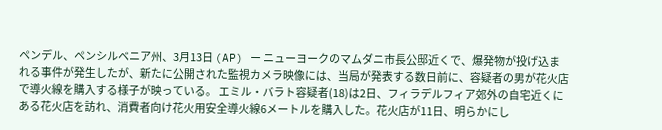ペンデル、ペンシルベニア州、3月13日 (AP) ー ニューヨークのマムダニ市長公邸近くで、爆発物が投げ込まれる事件が発生したが、新たに公開された監視カメラ映像には、当局が発表する数日前に、容疑者の男が花火店で導火線を購入する様子が映っている。 エミル・バラト容疑者(18)は2日、フィラデルフィア郊外の自宅近くにある花火店を訪れ、消費者向け花火用安全導火線6メートルを購入した。花火店が11日、明らかにし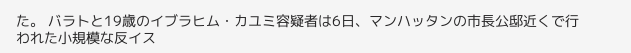た。 バラトと19歳のイブラヒム・カユミ容疑者は6日、マンハッタンの市長公邸近くで行われた小規模な反イス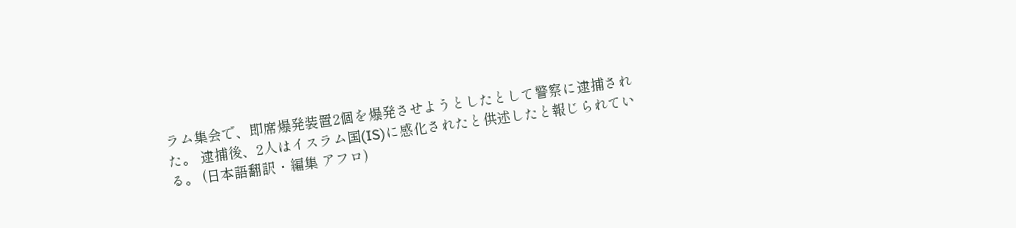ラム集会で、即席爆発装置2個を爆発させようとしたとして警察に逮捕された。 逮捕後、2人はイスラム国(IS)に感化されたと供述したと報じられている。 (日本語翻訳・編集 アフロ)